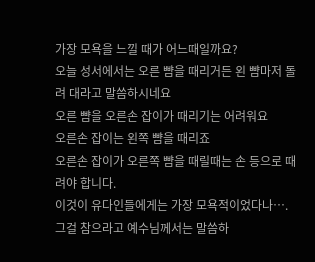가장 모욕을 느낄 때가 어느때일까요?
오늘 성서에서는 오른 뺨을 때리거든 왼 뺨마저 돌려 대라고 말씀하시네요
오른 뺨을 오른손 잡이가 때리기는 어려워요
오른손 잡이는 왼쪽 뺨을 때리죠
오른손 잡이가 오른쪽 뺨을 때릴때는 손 등으로 때려야 합니다.
이것이 유다인들에게는 가장 모욕적이었다나….
그걸 참으라고 예수님께서는 말씀하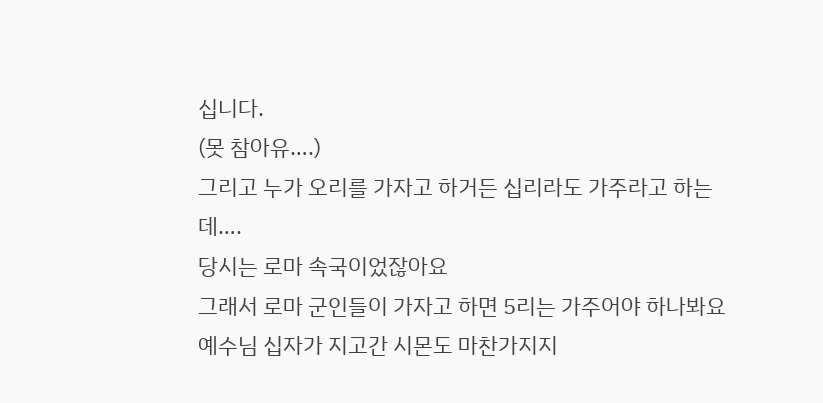십니다.
(못 참아유….)
그리고 누가 오리를 가자고 하거든 십리라도 가주라고 하는데….
당시는 로마 속국이었잖아요
그래서 로마 군인들이 가자고 하면 5리는 가주어야 하나봐요
예수님 십자가 지고간 시몬도 마찬가지지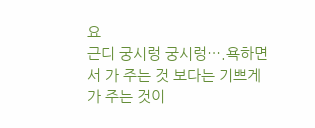요
근디 궁시렁 궁시렁….욕하면서 가 주는 것 보다는 기쁘게 가 주는 것이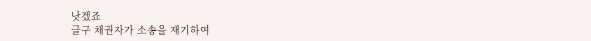낫겠죠
글구 채권자가 소송을 재기하여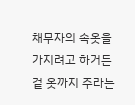채무자의 속옷을 가지려고 하거든 겉 옷까지 주라는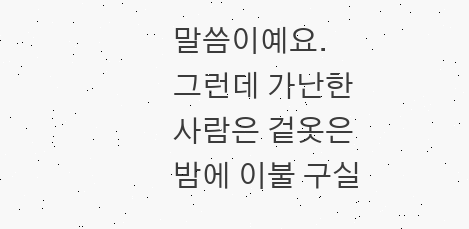말씀이예요.
그런데 가난한 사람은 겉옷은 밤에 이불 구실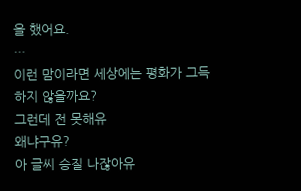을 했어요.
…
이런 맘이라면 세상에는 평화가 그득하지 않을까요?
그런데 전 못해유
왜냐구유?
아 글씨 승질 나잖아유